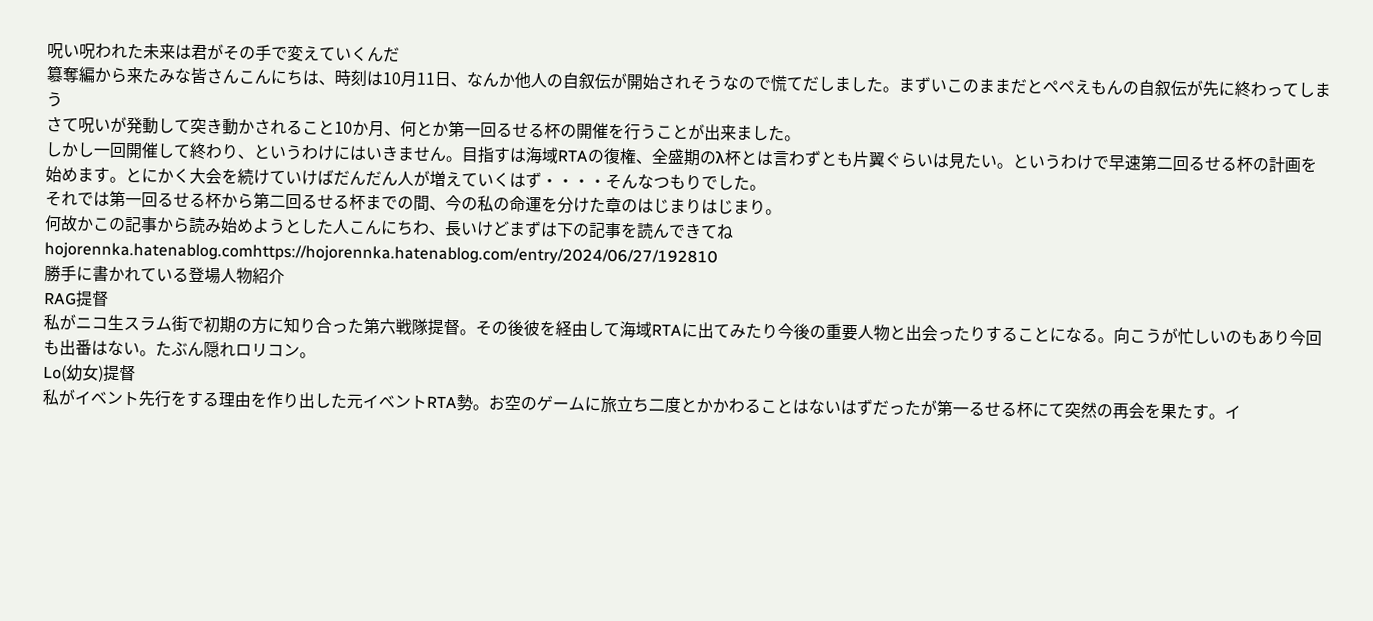呪い呪われた未来は君がその手で変えていくんだ
簒奪編から来たみな皆さんこんにちは、時刻は10月11日、なんか他人の自叙伝が開始されそうなので慌てだしました。まずいこのままだとペペえもんの自叙伝が先に終わってしまう
さて呪いが発動して突き動かされること10か月、何とか第一回るせる杯の開催を行うことが出来ました。
しかし一回開催して終わり、というわけにはいきません。目指すは海域RTAの復権、全盛期のλ杯とは言わずとも片翼ぐらいは見たい。というわけで早速第二回るせる杯の計画を始めます。とにかく大会を続けていけばだんだん人が増えていくはず・・・・そんなつもりでした。
それでは第一回るせる杯から第二回るせる杯までの間、今の私の命運を分けた章のはじまりはじまり。
何故かこの記事から読み始めようとした人こんにちわ、長いけどまずは下の記事を読んできてね
hojorennka.hatenablog.comhttps://hojorennka.hatenablog.com/entry/2024/06/27/192810
勝手に書かれている登場人物紹介
RAG提督
私がニコ生スラム街で初期の方に知り合った第六戦隊提督。その後彼を経由して海域RTAに出てみたり今後の重要人物と出会ったりすることになる。向こうが忙しいのもあり今回も出番はない。たぶん隠れロリコン。
Lo(幼女)提督
私がイベント先行をする理由を作り出した元イベントRTA勢。お空のゲームに旅立ち二度とかかわることはないはずだったが第一るせる杯にて突然の再会を果たす。イ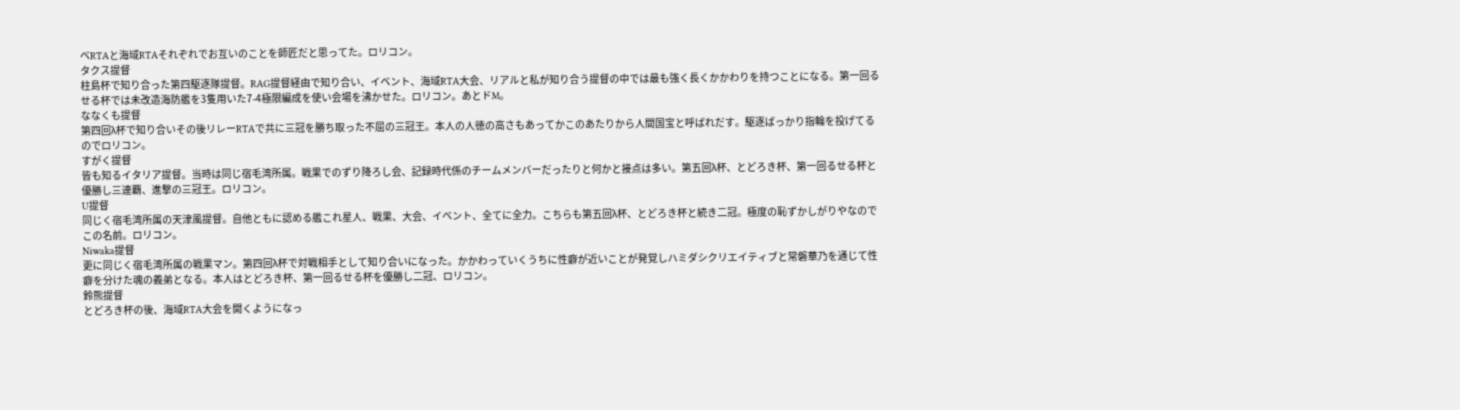ベRTAと海域RTAそれぞれでお互いのことを師匠だと思ってた。ロリコン。
タクス提督
柱島杯で知り合った第四駆逐隊提督。RAG提督経由で知り合い、イベント、海域RTA大会、リアルと私が知り合う提督の中では最も強く長くかかわりを持つことになる。第一回るせる杯では未改造海防艦を3隻用いた7-4極限編成を使い会場を沸かせた。ロリコン。あとドM。
ななくも提督
第四回λ杯で知り合いその後リレーRTAで共に三冠を勝ち取った不屈の三冠王。本人の人徳の高さもあってかこのあたりから人間国宝と呼ばれだす。駆逐ばっかり指輪を投げてるのでロリコン。
すがく提督
皆も知るイタリア提督。当時は同じ宿毛湾所属。戦果でのずり降ろし会、記録時代係のチームメンバーだったりと何かと接点は多い。第五回λ杯、とどろき杯、第一回るせる杯と優勝し三連覇、進撃の三冠王。ロリコン。
U提督
同じく宿毛湾所属の天津風提督。自他ともに認める艦これ星人、戦果、大会、イベント、全てに全力。こちらも第五回λ杯、とどろき杯と続き二冠。極度の恥ずかしがりやなのでこの名前。ロリコン。
Niwaka提督
更に同じく宿毛湾所属の戦果マン。第四回λ杯で対戦相手として知り合いになった。かかわっていくうちに性癖が近いことが発覚しハミダシクリエイティブと常磐華乃を通じて性癖を分けた魂の義弟となる。本人はとどろき杯、第一回るせる杯を優勝し二冠、ロリコン。
鈴熊提督
とどろき杯の後、海域RTA大会を開くようになっ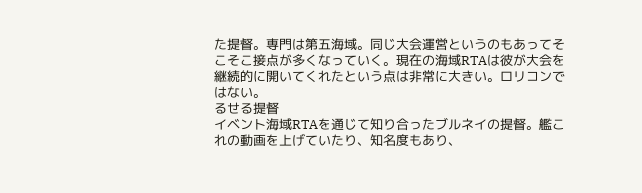た提督。専門は第五海域。同じ大会運営というのもあってそこそこ接点が多くなっていく。現在の海域RTAは彼が大会を継続的に開いてくれたという点は非常に大きい。ロリコンではない。
るせる提督
イベント海域RTAを通じて知り合ったブルネイの提督。艦これの動画を上げていたり、知名度もあり、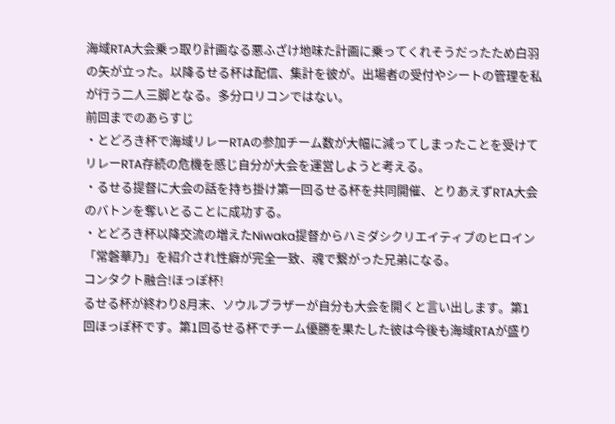海域RTA大会乗っ取り計画なる悪ふざけ地味た計画に乗ってくれそうだったため白羽の矢が立った。以降るせる杯は配信、集計を彼が。出場者の受付やシートの管理を私が行う二人三脚となる。多分ロリコンではない。
前回までのあらすじ
・とどろき杯で海域リレーRTAの参加チーム数が大幅に減ってしまったことを受けてリレーRTA存続の危機を感じ自分が大会を運営しようと考える。
・るせる提督に大会の話を持ち掛け第一回るせる杯を共同開催、とりあえずRTA大会のバトンを奪いとることに成功する。
・とどろき杯以降交流の増えたNiwaka提督からハミダシクリエイティブのヒロイン「常磐華乃」を紹介され性癖が完全一致、魂で繋がった兄弟になる。
コンタクト融合!ほっぽ杯!
るせる杯が終わり8月末、ソウルブラザーが自分も大会を開くと言い出します。第1回ほっぽ杯です。第1回るせる杯でチーム優勝を果たした彼は今後も海域RTAが盛り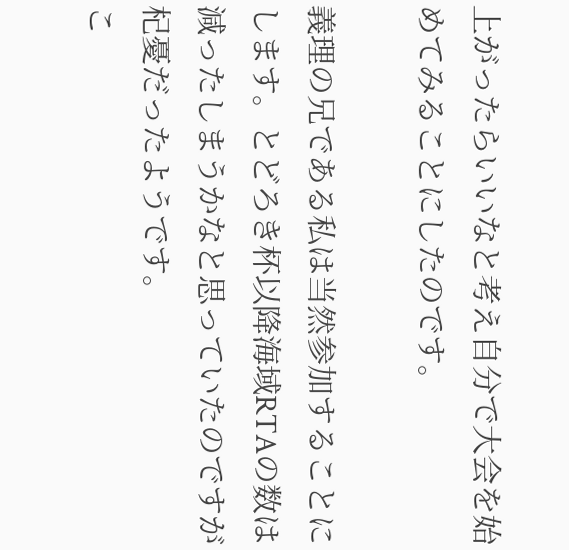上がったらいいなと考え自分で大会を始めてみることにしたのです。

義理の兄である私は当然参加することにします。とどろき杯以降海域RTAの数は減ったしまうかなと思っていたのですが杞憂だったようです。
こ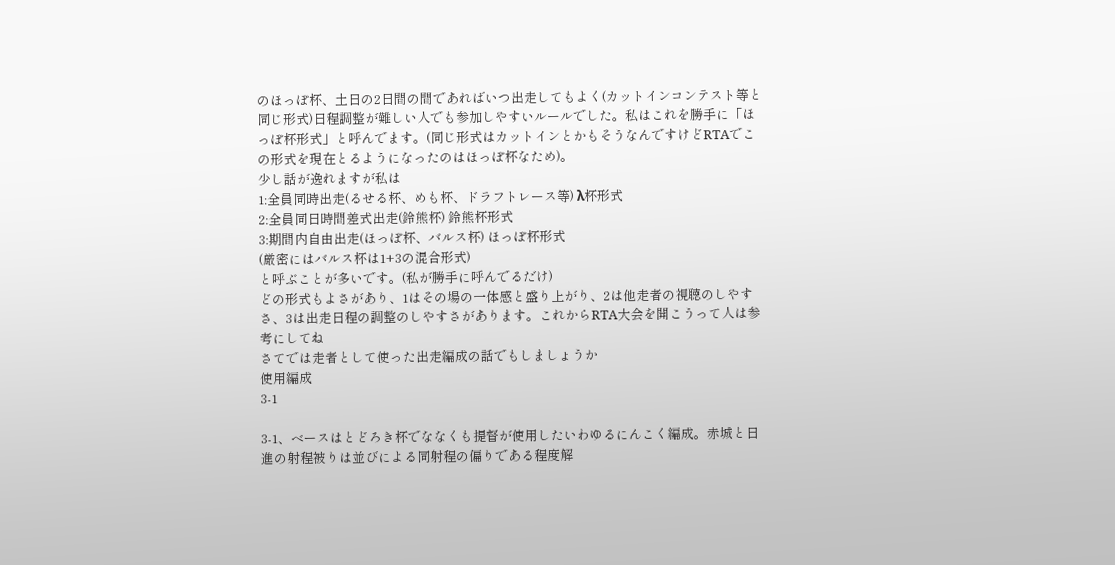のほっぽ杯、土日の2日間の間であればいつ出走してもよく(カットインコンテスト等と同じ形式)日程調整が難しい人でも参加しやすいルールでした。私はこれを勝手に「ほっぽ杯形式」と呼んでます。(同じ形式はカットインとかもそうなんですけどRTAでこの形式を現在とるようになったのはほっぽ杯なため)。
少し話が逸れますが私は
1:全員同時出走(るせる杯、めも杯、ドラフトレース等) λ杯形式
2:全員同日時間差式出走(鈴熊杯) 鈴熊杯形式
3:期間内自由出走(ほっぽ杯、バルス杯) ほっぽ杯形式
(厳密にはバルス杯は1+3の混合形式)
と呼ぶことが多いです。(私が勝手に呼んでるだけ)
どの形式もよさがあり、1はその場の一体感と盛り上がり、2は他走者の視聴のしやすさ、3は出走日程の調整のしやすさがあります。これからRTA大会を開こうって人は参考にしてね
さてでは走者として使った出走編成の話でもしましょうか
使用編成
3-1

3-1、ベースはとどろき杯でななくも提督が使用したいわゆるにんこく編成。赤城と日進の射程被りは並びによる同射程の偏りである程度解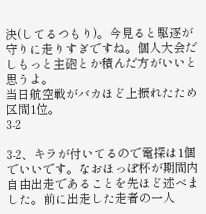決(してるつもり)。今見ると駆逐が守りに走りすぎですね。個人大会だしもっと主砲とか積んだ方がいいと思うよ。
当日航空戦がバカほど上振れたため区間1位。
3-2

3-2、キラが付いてるので電探は1個でいいです。なおほっぽ杯が期間内自由出走であることを先ほど述べました。前に出走した走者の一人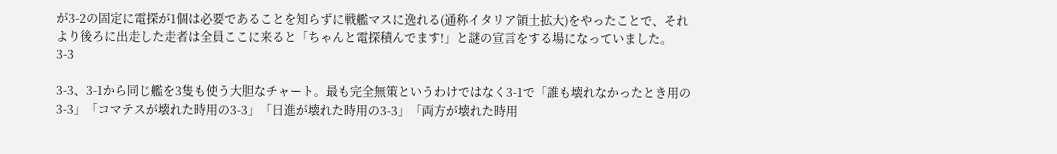が3-2の固定に電探が1個は必要であることを知らずに戦艦マスに逸れる(通称イタリア領土拡大)をやったことで、それより後ろに出走した走者は全員ここに来ると「ちゃんと電探積んでます!」と謎の宣言をする場になっていました。
3-3

3-3、3-1から同じ艦を3隻も使う大胆なチャート。最も完全無策というわけではなく3-1で「誰も壊れなかったとき用の3-3」「コマテスが壊れた時用の3-3」「日進が壊れた時用の3-3」「両方が壊れた時用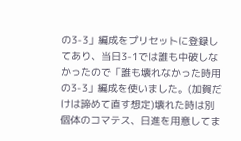の3-3」編成をプリセットに登録してあり、当日3-1では誰も中破しなかったので「誰も壊れなかった時用の3-3」編成を使いました。(加賀だけは諦めて直す想定)壊れた時は別個体のコマテス、日進を用意してま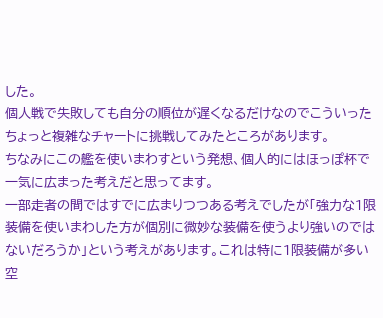した。
個人戦で失敗しても自分の順位が遅くなるだけなのでこういったちょっと複雑なチャートに挑戦してみたところがあります。
ちなみにこの艦を使いまわすという発想、個人的にはほっぽ杯で一気に広まった考えだと思ってます。
一部走者の間ではすでに広まりつつある考えでしたが「強力な1限装備を使いまわした方が個別に微妙な装備を使うより強いのではないだろうか」という考えがあります。これは特に1限装備が多い空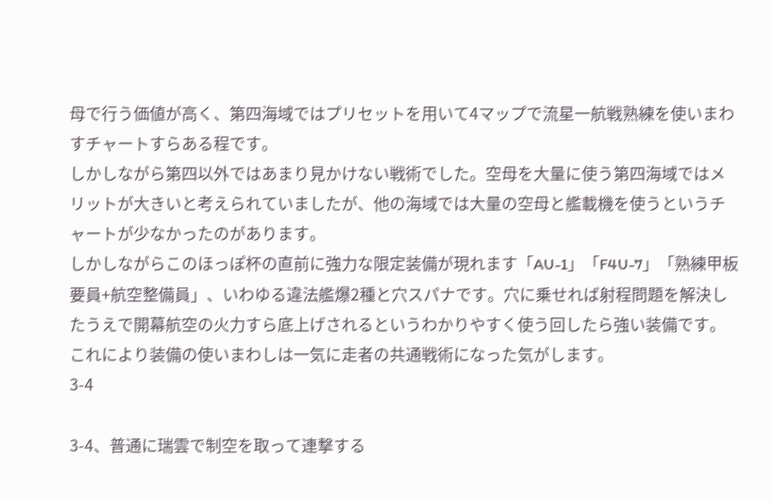母で行う価値が高く、第四海域ではプリセットを用いて4マップで流星一航戦熟練を使いまわすチャートすらある程です。
しかしながら第四以外ではあまり見かけない戦術でした。空母を大量に使う第四海域ではメリットが大きいと考えられていましたが、他の海域では大量の空母と艦載機を使うというチャートが少なかったのがあります。
しかしながらこのほっぽ杯の直前に強力な限定装備が現れます「AU-1」「F4U-7」「熟練甲板要員+航空整備員」、いわゆる違法艦爆2種と穴スパナです。穴に乗せれば射程問題を解決したうえで開幕航空の火力すら底上げされるというわかりやすく使う回したら強い装備です。これにより装備の使いまわしは一気に走者の共通戦術になった気がします。
3-4

3-4、普通に瑞雲で制空を取って連撃する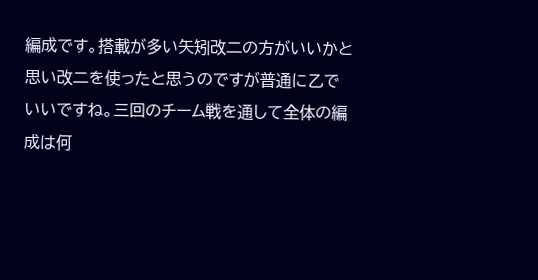編成です。搭載が多い矢矧改二の方がいいかと思い改二を使ったと思うのですが普通に乙でいいですね。三回のチーム戦を通して全体の編成は何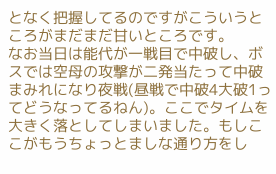となく把握してるのですがこういうところがまだまだ甘いところです。
なお当日は能代が一戦目で中破し、ボスでは空母の攻撃が二発当たって中破まみれになり夜戦(昼戦で中破4大破1ってどうなってるねん)。ここでタイムを大きく落としてしまいました。もしここがもうちょっとましな通り方をし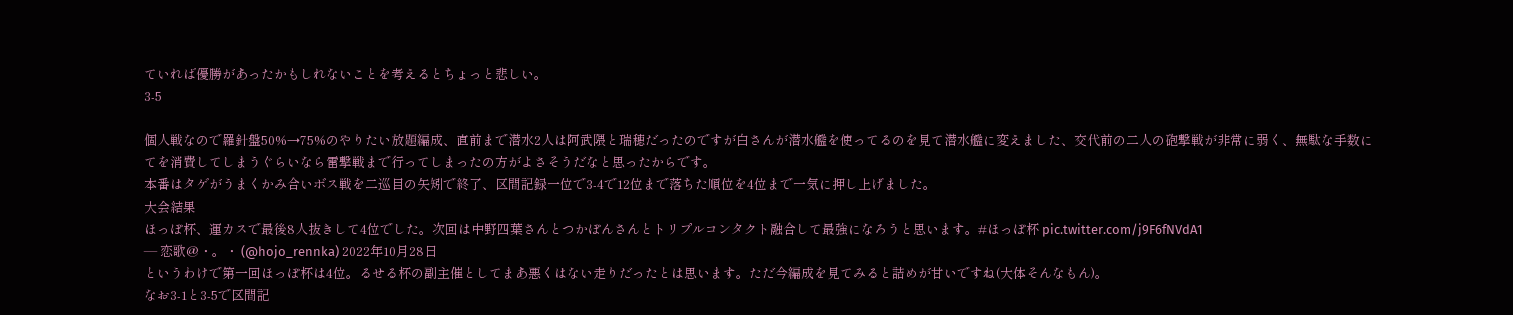ていれば優勝があったかもしれないことを考えるとちょっと悲しい。
3-5

個人戦なので羅針盤50%→75%のやりたい放題編成、直前まで潜水2人は阿武隈と瑞穂だったのですが白さんが潜水艦を使ってるのを見て潜水艦に変えました、交代前の二人の砲撃戦が非常に弱く、無駄な手数にてを消費してしまうぐらいなら雷撃戦まで行ってしまったの方がよさそうだなと思ったからです。
本番はタゲがうまくかみ合いボス戦を二巡目の矢矧で終了、区間記録一位で3-4で12位まで落ちた順位を4位まで一気に押し上げました。
大会結果
ほっぽ杯、運カスで最後8人抜きして4位でした。次回は中野四葉さんとつかぽんさんとトリプルコンタクト融合して最強になろうと思います。#ほっぽ杯 pic.twitter.com/j9F6fNVdA1
— 恋歌@・。・ (@hojo_rennka) 2022年10月28日
というわけで第一回ほっぽ杯は4位。るせる杯の副主催としてまあ悪くはない走りだったとは思います。ただ今編成を見てみると詰めが甘いですね(大体そんなもん)。
なお3-1と3-5で区間記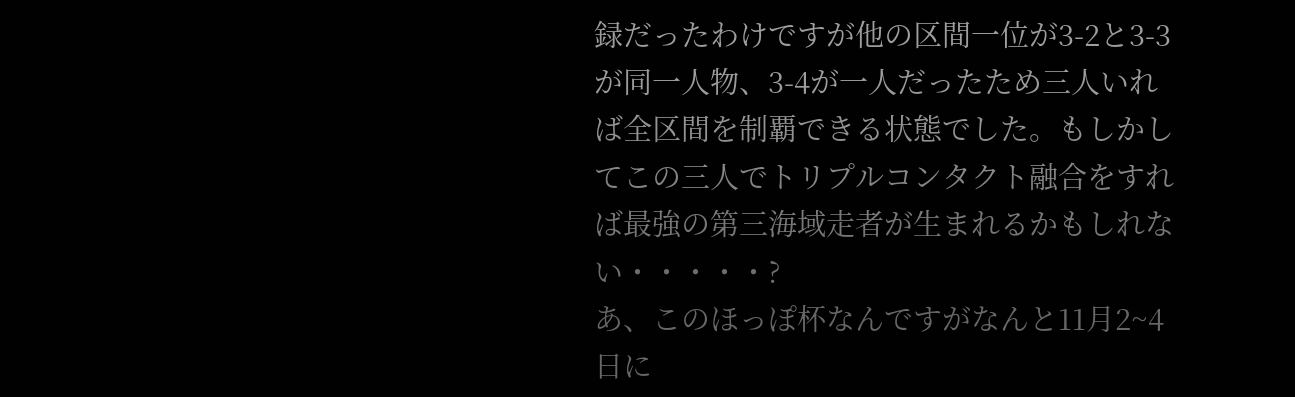録だったわけですが他の区間一位が3-2と3-3が同一人物、3-4が一人だったため三人いれば全区間を制覇できる状態でした。もしかしてこの三人でトリプルコンタクト融合をすれば最強の第三海域走者が生まれるかもしれない・・・・・?
あ、このほっぽ杯なんですがなんと11月2~4日に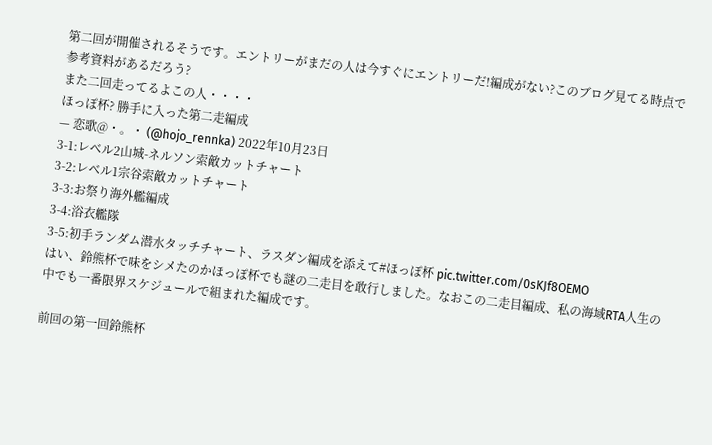第二回が開催されるそうです。エントリーがまだの人は今すぐにエントリーだ!編成がない?このブログ見てる時点で参考資料があるだろう?
また二回走ってるよこの人・・・・
ほっぽ杯? 勝手に入った第二走編成
— 恋歌@・。・ (@hojo_rennka) 2022年10月23日
3-1:レベル2山城-ネルソン索敵カットチャート
3-2:レベル1宗谷索敵カットチャート
3-3:お祭り海外艦編成
3-4:浴衣艦隊
3-5:初手ランダム潜水タッチチャート、ラスダン編成を添えて#ほっぽ杯 pic.twitter.com/0sKJf8OEMO
はい、鈴熊杯で味をシメたのかほっぽ杯でも謎の二走目を敢行しました。なおこの二走目編成、私の海域RTA人生の中でも一番限界スケジュールで組まれた編成です。

前回の第一回鈴熊杯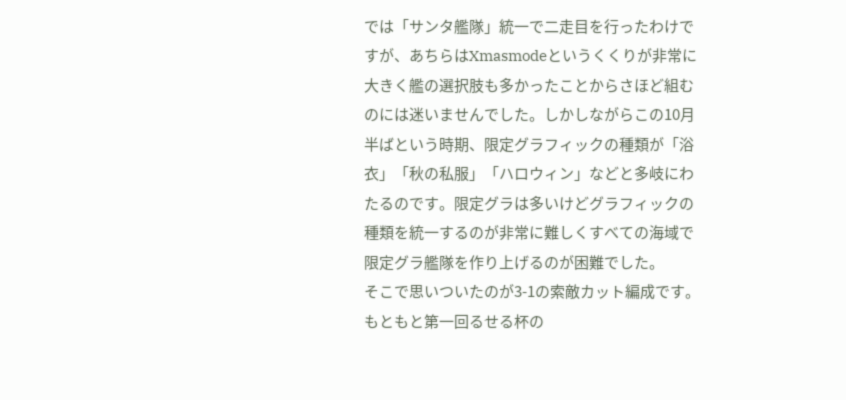では「サンタ艦隊」統一で二走目を行ったわけですが、あちらはXmasmodeというくくりが非常に大きく艦の選択肢も多かったことからさほど組むのには迷いませんでした。しかしながらこの10月半ばという時期、限定グラフィックの種類が「浴衣」「秋の私服」「ハロウィン」などと多岐にわたるのです。限定グラは多いけどグラフィックの種類を統一するのが非常に難しくすべての海域で限定グラ艦隊を作り上げるのが困難でした。
そこで思いついたのが3-1の索敵カット編成です。もともと第一回るせる杯の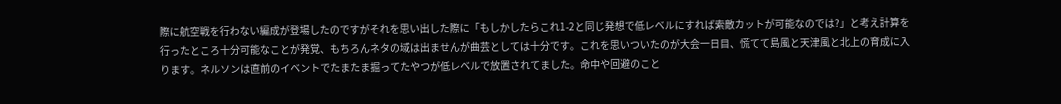際に航空戦を行わない編成が登場したのですがそれを思い出した際に「もしかしたらこれ1-2と同じ発想で低レベルにすれば索敵カットが可能なのでは?」と考え計算を行ったところ十分可能なことが発覚、もちろんネタの域は出ませんが曲芸としては十分です。これを思いついたのが大会一日目、慌てて島風と天津風と北上の育成に入ります。ネルソンは直前のイベントでたまたま掘ってたやつが低レベルで放置されてました。命中や回避のこと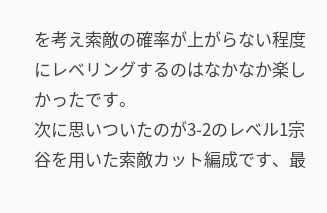を考え索敵の確率が上がらない程度にレベリングするのはなかなか楽しかったです。
次に思いついたのが3-2のレベル1宗谷を用いた索敵カット編成です、最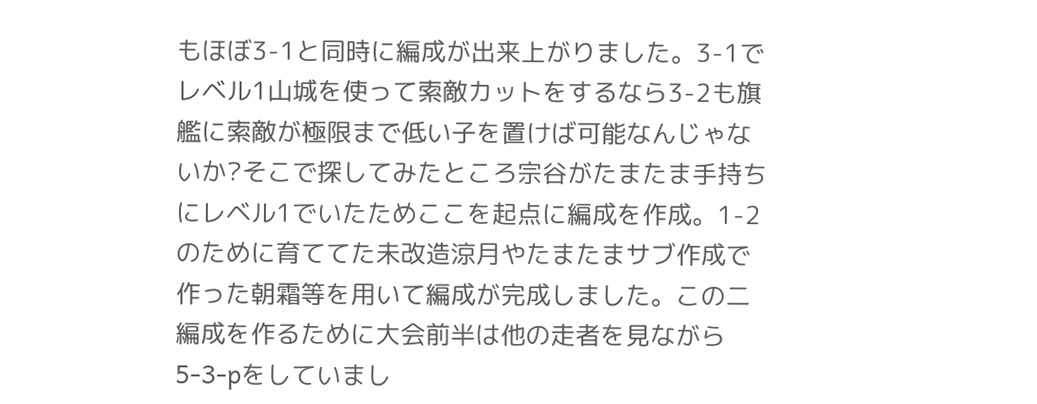もほぼ3-1と同時に編成が出来上がりました。3-1でレベル1山城を使って索敵カットをするなら3-2も旗艦に索敵が極限まで低い子を置けば可能なんじゃないか?そこで探してみたところ宗谷がたまたま手持ちにレベル1でいたためここを起点に編成を作成。1-2のために育ててた未改造涼月やたまたまサブ作成で作った朝霜等を用いて編成が完成しました。この二編成を作るために大会前半は他の走者を見ながら5-3-pをしていまし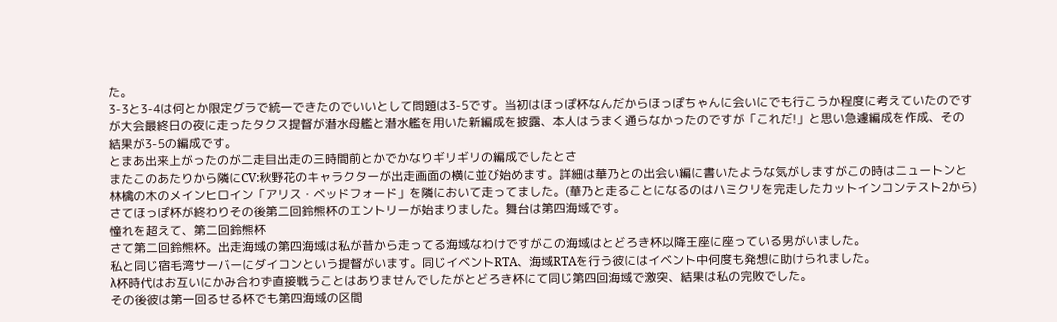た。
3-3と3-4は何とか限定グラで統一できたのでいいとして問題は3-5です。当初はほっぽ杯なんだからほっぽちゃんに会いにでも行こうか程度に考えていたのですが大会最終日の夜に走ったタクス提督が潜水母艦と潜水艦を用いた新編成を披露、本人はうまく通らなかったのですが「これだ!」と思い急遽編成を作成、その結果が3-5の編成です。
とまあ出来上がったのが二走目出走の三時間前とかでかなりギリギリの編成でしたとさ
またこのあたりから隣にCV:秋野花のキャラクターが出走画面の横に並び始めます。詳細は華乃との出会い編に書いたような気がしますがこの時はニュートンと林檎の木のメインヒロイン「アリス・ベッドフォード」を隣において走ってました。(華乃と走ることになるのはハミクリを完走したカットインコンテスト2から)
さてほっぽ杯が終わりその後第二回鈴熊杯のエントリーが始まりました。舞台は第四海域です。
憧れを超えて、第二回鈴熊杯
さて第二回鈴熊杯。出走海域の第四海域は私が昔から走ってる海域なわけですがこの海域はとどろき杯以降王座に座っている男がいました。
私と同じ宿毛湾サーバーにダイコンという提督がいます。同じイベントRTA、海域RTAを行う彼にはイベント中何度も発想に助けられました。
λ杯時代はお互いにかみ合わず直接戦うことはありませんでしたがとどろき杯にて同じ第四回海域で激突、結果は私の完敗でした。
その後彼は第一回るせる杯でも第四海域の区間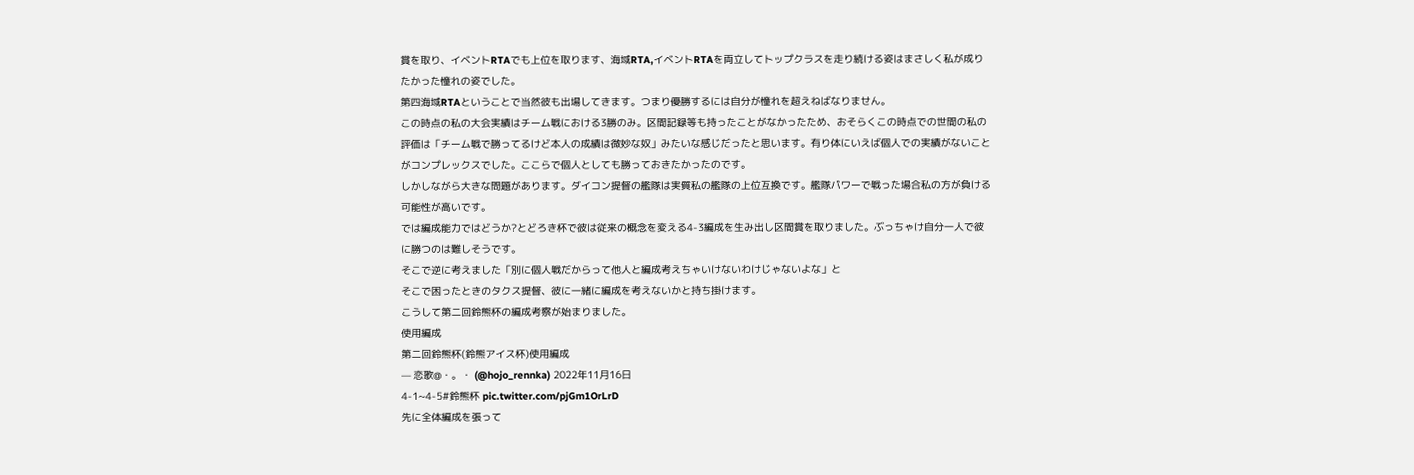賞を取り、イベントRTAでも上位を取ります、海域RTA,イベントRTAを両立してトップクラスを走り続ける姿はまさしく私が成りたかった憧れの姿でした。
第四海域RTAということで当然彼も出場してきます。つまり優勝するには自分が憧れを超えねばなりません。
この時点の私の大会実績はチーム戦における3勝のみ。区間記録等も持ったことがなかったため、おそらくこの時点での世間の私の評価は「チーム戦で勝ってるけど本人の成績は微妙な奴」みたいな感じだったと思います。有り体にいえば個人での実績がないことがコンプレックスでした。ここらで個人としても勝っておきたかったのです。
しかしながら大きな問題があります。ダイコン提督の艦隊は実質私の艦隊の上位互換です。艦隊パワーで戦った場合私の方が負ける可能性が高いです。
では編成能力ではどうか?とどろき杯で彼は従来の概念を変える4-3編成を生み出し区間賞を取りました。ぶっちゃけ自分一人で彼に勝つのは難しそうです。
そこで逆に考えました「別に個人戦だからって他人と編成考えちゃいけないわけじゃないよな」と
そこで困ったときのタクス提督、彼に一緒に編成を考えないかと持ち掛けます。
こうして第二回鈴熊杯の編成考察が始まりました。
使用編成
第二回鈴熊杯(鈴熊アイス杯)使用編成
— 恋歌@・。・ (@hojo_rennka) 2022年11月16日
4-1~4-5#鈴熊杯 pic.twitter.com/pjGm1OrLrD
先に全体編成を張って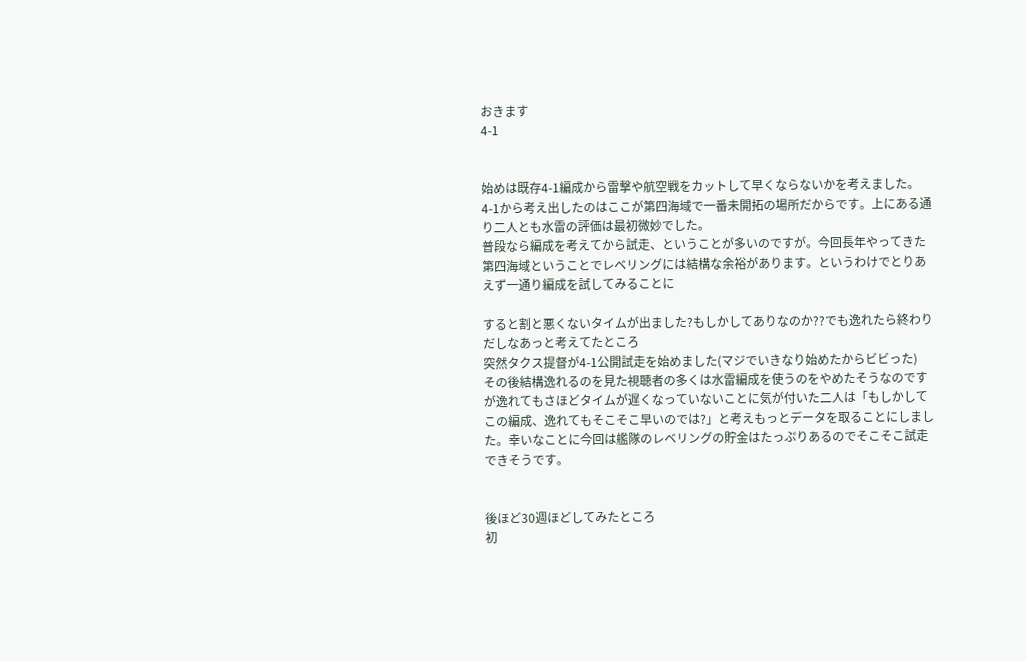おきます
4-1


始めは既存4-1編成から雷撃や航空戦をカットして早くならないかを考えました。4-1から考え出したのはここが第四海域で一番未開拓の場所だからです。上にある通り二人とも水雷の評価は最初微妙でした。
普段なら編成を考えてから試走、ということが多いのですが。今回長年やってきた第四海域ということでレベリングには結構な余裕があります。というわけでとりあえず一通り編成を試してみることに

すると割と悪くないタイムが出ました?もしかしてありなのか??でも逸れたら終わりだしなあっと考えてたところ
突然タクス提督が4-1公開試走を始めました(マジでいきなり始めたからビビった)
その後結構逸れるのを見た視聴者の多くは水雷編成を使うのをやめたそうなのですが逸れてもさほどタイムが遅くなっていないことに気が付いた二人は「もしかしてこの編成、逸れてもそこそこ早いのでは?」と考えもっとデータを取ることにしました。幸いなことに今回は艦隊のレベリングの貯金はたっぷりあるのでそこそこ試走できそうです。


後ほど30週ほどしてみたところ
初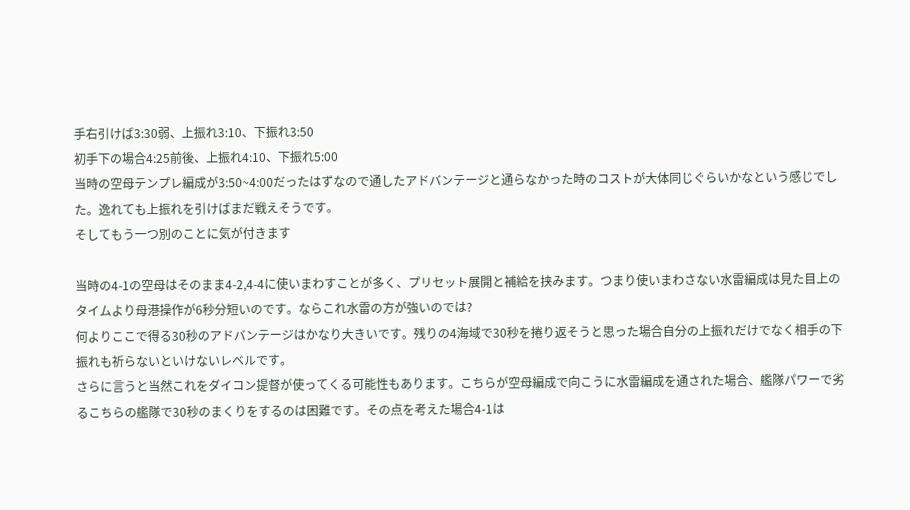手右引けば3:30弱、上振れ3:10、下振れ3:50
初手下の場合4:25前後、上振れ4:10、下振れ5:00
当時の空母テンプレ編成が3:50~4:00だったはずなので通したアドバンテージと通らなかった時のコストが大体同じぐらいかなという感じでした。逸れても上振れを引けばまだ戦えそうです。
そしてもう一つ別のことに気が付きます

当時の4-1の空母はそのまま4-2,4-4に使いまわすことが多く、プリセット展開と補給を挟みます。つまり使いまわさない水雷編成は見た目上のタイムより母港操作が6秒分短いのです。ならこれ水雷の方が強いのでは?
何よりここで得る30秒のアドバンテージはかなり大きいです。残りの4海域で30秒を捲り返そうと思った場合自分の上振れだけでなく相手の下振れも祈らないといけないレベルです。
さらに言うと当然これをダイコン提督が使ってくる可能性もあります。こちらが空母編成で向こうに水雷編成を通された場合、艦隊パワーで劣るこちらの艦隊で30秒のまくりをするのは困難です。その点を考えた場合4-1は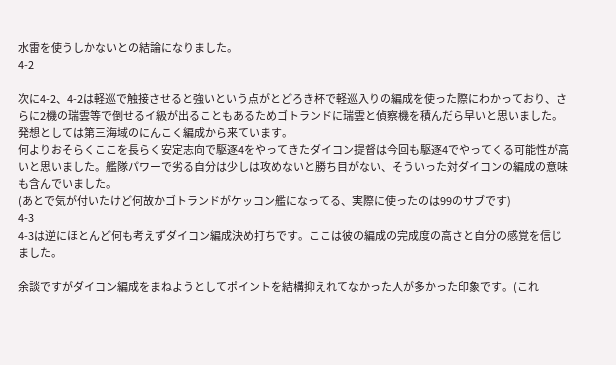水雷を使うしかないとの結論になりました。
4-2

次に4-2、4-2は軽巡で触接させると強いという点がとどろき杯で軽巡入りの編成を使った際にわかっており、さらに2機の瑞雲等で倒せるイ級が出ることもあるためゴトランドに瑞雲と偵察機を積んだら早いと思いました。発想としては第三海域のにんこく編成から来ています。
何よりおそらくここを長らく安定志向で駆逐4をやってきたダイコン提督は今回も駆逐4でやってくる可能性が高いと思いました。艦隊パワーで劣る自分は少しは攻めないと勝ち目がない、そういった対ダイコンの編成の意味も含んでいました。
(あとで気が付いたけど何故かゴトランドがケッコン艦になってる、実際に使ったのは99のサブです)
4-3
4-3は逆にほとんど何も考えずダイコン編成決め打ちです。ここは彼の編成の完成度の高さと自分の感覚を信じました。

余談ですがダイコン編成をまねようとしてポイントを結構抑えれてなかった人が多かった印象です。(これ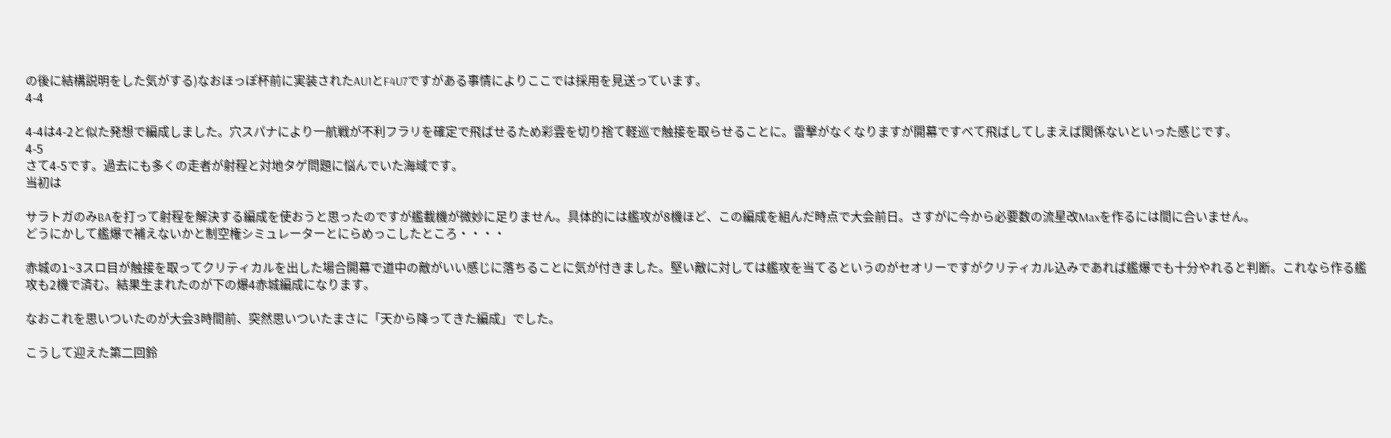の後に結構説明をした気がする)なおほっぽ杯前に実装されたAU1とF4U7ですがある事情によりここでは採用を見送っています。
4-4

4-4は4-2と似た発想で編成しました。穴スパナにより一航戦が不利フラリを確定で飛ばせるため彩雲を切り捨て軽巡で触接を取らせることに。雷撃がなくなりますが開幕ですべて飛ばしてしまえば関係ないといった感じです。
4-5
さて4-5です。過去にも多くの走者が射程と対地タゲ問題に悩んでいた海域です。
当初は

サラトガのみBAを打って射程を解決する編成を使おうと思ったのですが艦載機が微妙に足りません。具体的には艦攻が8機ほど、この編成を組んだ時点で大会前日。さすがに今から必要数の流星改Maxを作るには間に合いません。
どうにかして艦爆で補えないかと制空権シミュレーターとにらめっこしたところ・・・・

赤城の1~3スロ目が触接を取ってクリティカルを出した場合開幕で道中の敵がいい感じに落ちることに気が付きました。堅い敵に対しては艦攻を当てるというのがセオリーですがクリティカル込みであれば艦爆でも十分やれると判断。これなら作る艦攻も2機で済む。結果生まれたのが下の爆4赤城編成になります。

なおこれを思いついたのが大会3時間前、突然思いついたまさに「天から降ってきた編成」でした。

こうして迎えた第二回鈴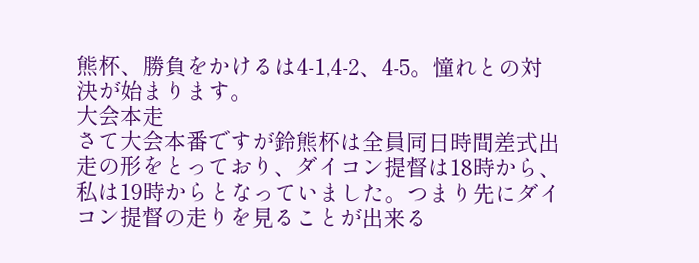熊杯、勝負をかけるは4-1,4-2、4-5。憧れとの対決が始まります。
大会本走
さて大会本番ですが鈴熊杯は全員同日時間差式出走の形をとっており、ダイコン提督は18時から、私は19時からとなっていました。つまり先にダイコン提督の走りを見ることが出来る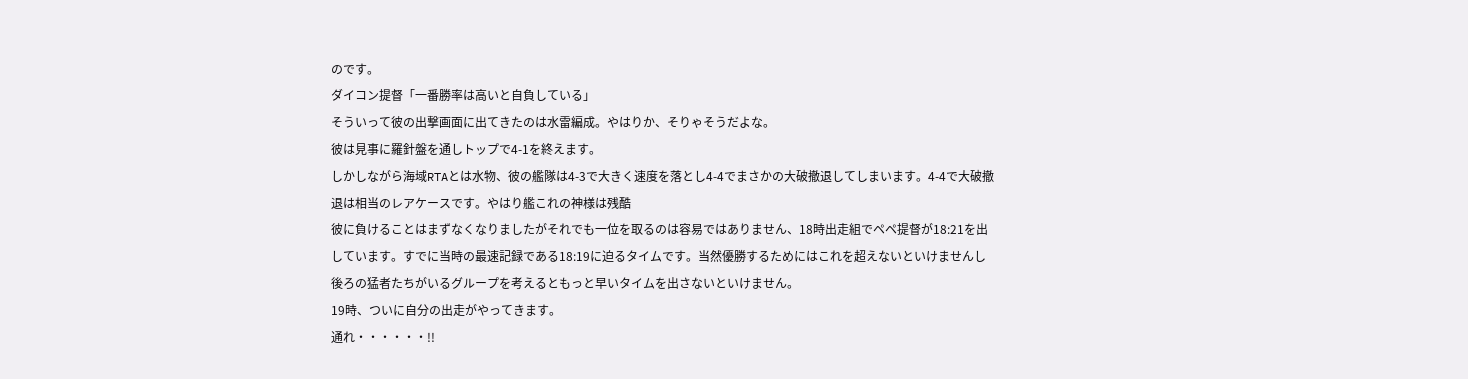のです。
ダイコン提督「一番勝率は高いと自負している」
そういって彼の出撃画面に出てきたのは水雷編成。やはりか、そりゃそうだよな。
彼は見事に羅針盤を通しトップで4-1を終えます。
しかしながら海域RTAとは水物、彼の艦隊は4-3で大きく速度を落とし4-4でまさかの大破撤退してしまいます。4-4で大破撤退は相当のレアケースです。やはり艦これの神様は残酷
彼に負けることはまずなくなりましたがそれでも一位を取るのは容易ではありません、18時出走組でペペ提督が18:21を出しています。すでに当時の最速記録である18:19に迫るタイムです。当然優勝するためにはこれを超えないといけませんし後ろの猛者たちがいるグループを考えるともっと早いタイムを出さないといけません。
19時、ついに自分の出走がやってきます。
通れ・・・・・・!!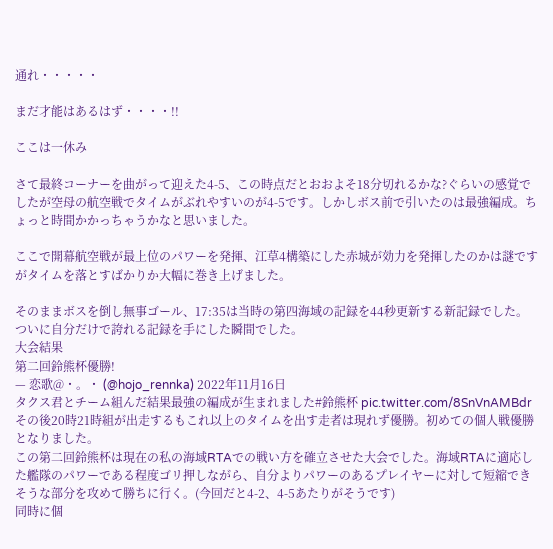通れ・・・・・

まだ才能はあるはず・・・・!!

ここは一休み

さて最終コーナーを曲がって迎えた4-5、この時点だとおおよそ18分切れるかな?ぐらいの感覚でしたが空母の航空戦でタイムがぶれやすいのが4-5です。しかしボス前で引いたのは最強編成。ちょっと時間かかっちゃうかなと思いました。

ここで開幕航空戦が最上位のパワーを発揮、江草4構築にした赤城が効力を発揮したのかは謎ですがタイムを落とすばかりか大幅に巻き上げました。

そのままボスを倒し無事ゴール、17:35は当時の第四海域の記録を44秒更新する新記録でした。ついに自分だけで誇れる記録を手にした瞬間でした。
大会結果
第二回鈴熊杯優勝!
— 恋歌@・。・ (@hojo_rennka) 2022年11月16日
タクス君とチーム組んだ結果最強の編成が生まれました#鈴熊杯 pic.twitter.com/8SnVnAMBdr
その後20時21時組が出走するもこれ以上のタイムを出す走者は現れず優勝。初めての個人戦優勝となりました。
この第二回鈴熊杯は現在の私の海域RTAでの戦い方を確立させた大会でした。海域RTAに適応した艦隊のパワーである程度ゴリ押しながら、自分よりパワーのあるプレイヤーに対して短縮できそうな部分を攻めて勝ちに行く。(今回だと4-2、4-5あたりがそうです)
同時に個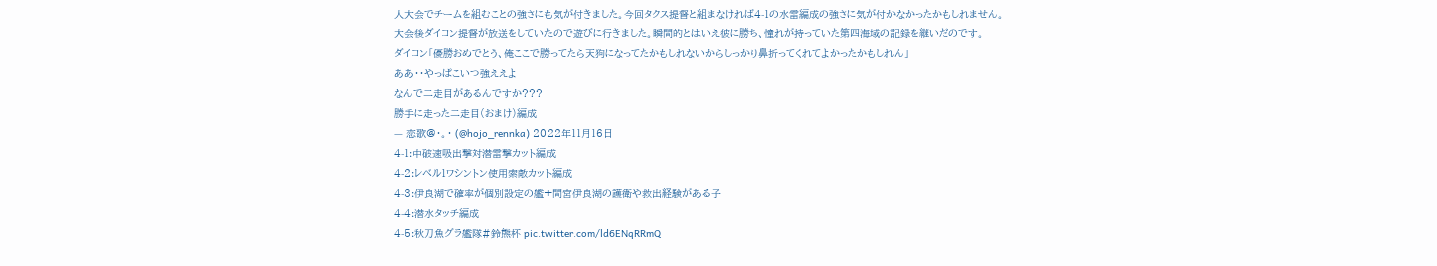人大会でチームを組むことの強さにも気が付きました。今回タクス提督と組まなければ4-1の水雷編成の強さに気が付かなかったかもしれません。
大会後ダイコン提督が放送をしていたので遊びに行きました。瞬間的とはいえ彼に勝ち、憧れが持っていた第四海域の記録を継いだのです。
ダイコン「優勝おめでとう、俺ここで勝ってたら天狗になってたかもしれないからしっかり鼻折ってくれてよかったかもしれん」
ああ・・やっぱこいつ強ええよ
なんで二走目があるんですか???
勝手に走った二走目(おまけ)編成
— 恋歌@・。・ (@hojo_rennka) 2022年11月16日
4-1:中破速吸出撃対潜雷撃カット編成
4-2:レベル1ワシントン使用索敵カット編成
4-3:伊良湖で確率が個別設定の艦+間宮伊良湖の護衛や救出経験がある子
4-4:潜水タッチ編成
4-5:秋刀魚グラ艦隊#鈴熊杯 pic.twitter.com/ld6ENqRRmQ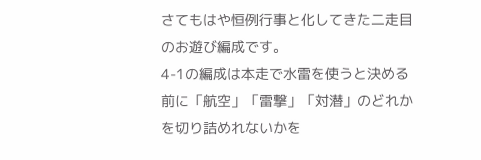さてもはや恒例行事と化してきた二走目のお遊び編成です。
4-1の編成は本走で水雷を使うと決める前に「航空」「雷撃」「対潜」のどれかを切り詰めれないかを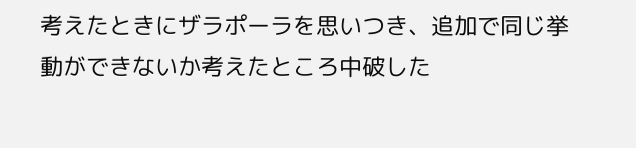考えたときにザラポーラを思いつき、追加で同じ挙動ができないか考えたところ中破した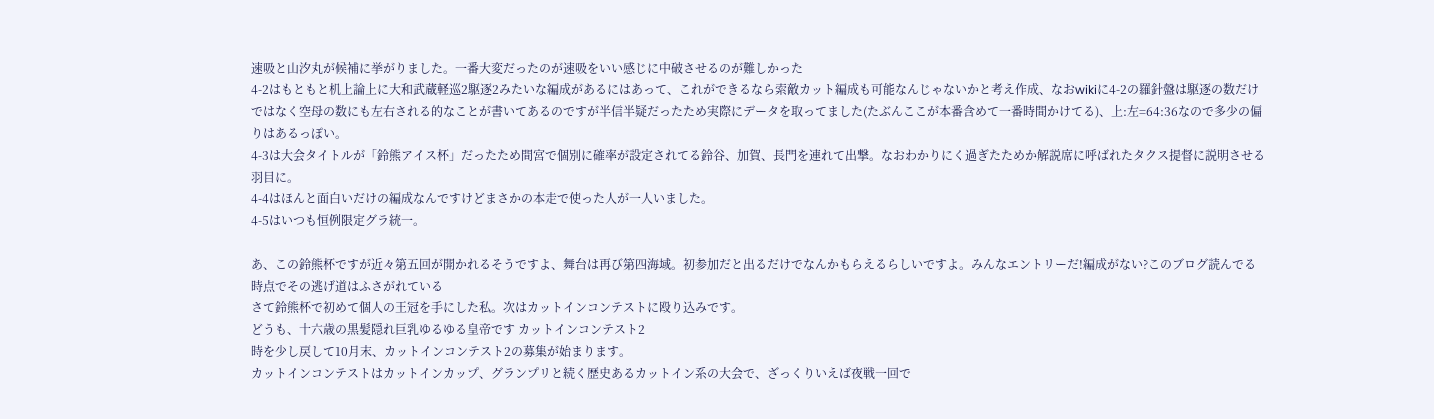速吸と山汐丸が候補に挙がりました。一番大変だったのが速吸をいい感じに中破させるのが難しかった
4-2はもともと机上論上に大和武蔵軽巡2駆逐2みたいな編成があるにはあって、これができるなら索敵カット編成も可能なんじゃないかと考え作成、なおwikiに4-2の羅針盤は駆逐の数だけではなく空母の数にも左右される的なことが書いてあるのですが半信半疑だったため実際にデータを取ってました(たぶんここが本番含めて一番時間かけてる)、上:左=64:36なので多少の偏りはあるっぽい。
4-3は大会タイトルが「鈴熊アイス杯」だったため間宮で個別に確率が設定されてる鈴谷、加賀、長門を連れて出撃。なおわかりにく過ぎたためか解説席に呼ばれたタクス提督に説明させる羽目に。
4-4はほんと面白いだけの編成なんですけどまさかの本走で使った人が一人いました。
4-5はいつも恒例限定グラ統一。

あ、この鈴熊杯ですが近々第五回が開かれるそうですよ、舞台は再び第四海域。初参加だと出るだけでなんかもらえるらしいですよ。みんなエントリーだ!編成がない?このブログ読んでる時点でその逃げ道はふさがれている
さて鈴熊杯で初めて個人の王冠を手にした私。次はカットインコンテストに殴り込みです。
どうも、十六歳の黒髪隠れ巨乳ゆるゆる皇帝です カットインコンテスト2
時を少し戻して10月末、カットインコンテスト2の募集が始まります。
カットインコンテストはカットインカップ、グランプリと続く歴史あるカットイン系の大会で、ざっくりいえば夜戦一回で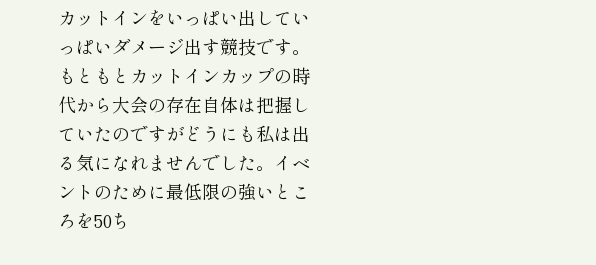カットインをいっぱい出していっぱいダメージ出す競技です。
もともとカットインカップの時代から大会の存在自体は把握していたのですがどうにも私は出る気になれませんでした。イベントのために最低限の強いところを50ち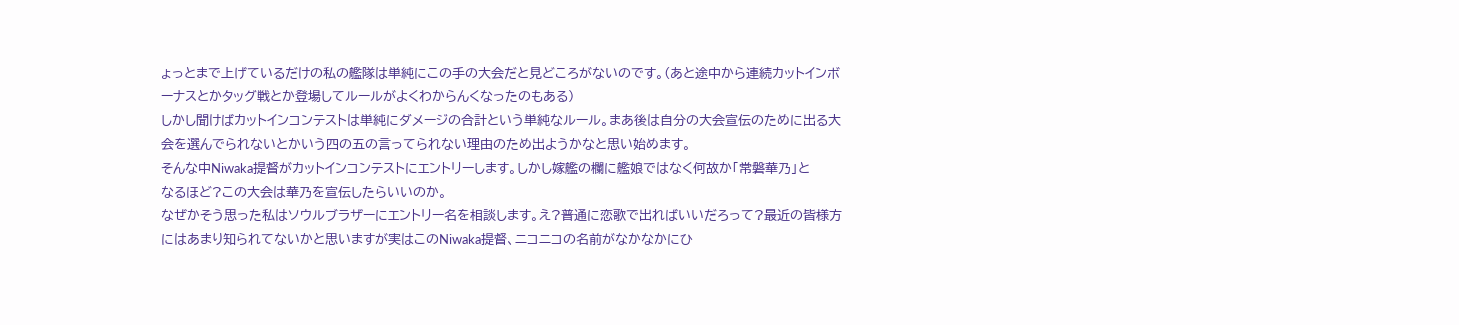ょっとまで上げているだけの私の艦隊は単純にこの手の大会だと見どころがないのです。(あと途中から連続カットインボーナスとかタッグ戦とか登場してルールがよくわからんくなったのもある)
しかし聞けばカットインコンテストは単純にダメージの合計という単純なルール。まあ後は自分の大会宣伝のために出る大会を選んでられないとかいう四の五の言ってられない理由のため出ようかなと思い始めます。
そんな中Niwaka提督がカットインコンテストにエントリーします。しかし嫁艦の欄に艦娘ではなく何故か「常磐華乃」と
なるほど?この大会は華乃を宣伝したらいいのか。
なぜかそう思った私はソウルブラザーにエントリー名を相談します。え?普通に恋歌で出ればいいだろって?最近の皆様方にはあまり知られてないかと思いますが実はこのNiwaka提督、ニコニコの名前がなかなかにひ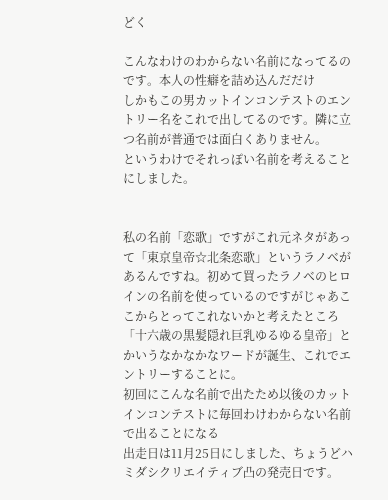どく

こんなわけのわからない名前になってるのです。本人の性癖を詰め込んだだけ
しかもこの男カットインコンテストのエントリー名をこれで出してるのです。隣に立つ名前が普通では面白くありません。
というわけでそれっぽい名前を考えることにしました。


私の名前「恋歌」ですがこれ元ネタがあって「東京皇帝☆北条恋歌」というラノベがあるんですね。初めて買ったラノベのヒロインの名前を使っているのですがじゃあここからとってこれないかと考えたところ「十六歳の黒髪隠れ巨乳ゆるゆる皇帝」とかいうなかなかなワードが誕生、これでエントリーすることに。
初回にこんな名前で出たため以後のカットインコンテストに毎回わけわからない名前で出ることになる
出走日は11月25日にしました、ちょうどハミダシクリエイティブ凸の発売日です。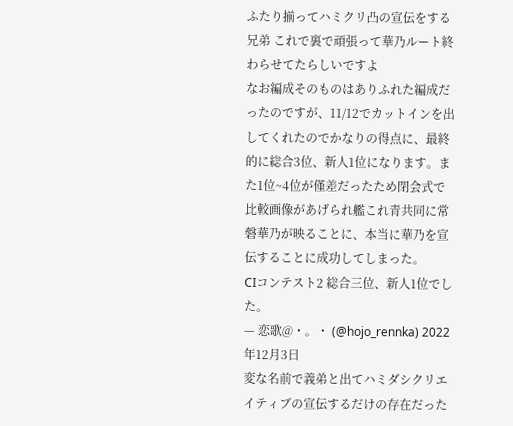ふたり揃ってハミクリ凸の宣伝をする兄弟 これで裏で頑張って華乃ルート終わらせてたらしいですよ
なお編成そのものはありふれた編成だったのですが、11/12でカットインを出してくれたのでかなりの得点に、最終的に総合3位、新人1位になります。また1位~4位が僅差だったため閉会式で比較画像があげられ艦これ青共同に常磐華乃が映ることに、本当に華乃を宣伝することに成功してしまった。
CIコンテスト2 総合三位、新人1位でした。
— 恋歌@・。・ (@hojo_rennka) 2022年12月3日
変な名前で義弟と出てハミダシクリエイティブの宣伝するだけの存在だった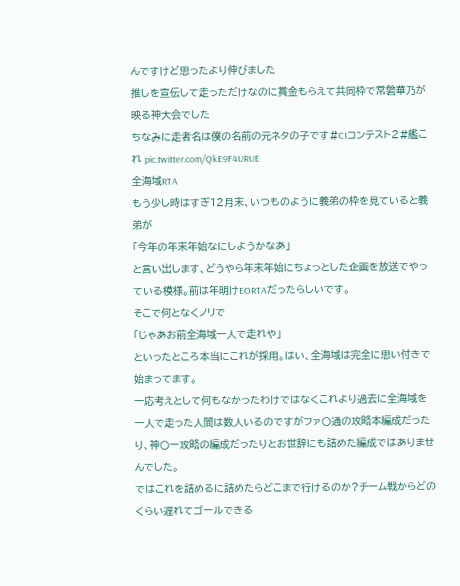んですけど思ったより伸びました
推しを宣伝して走っただけなのに賞金もらえて共同枠で常磐華乃が映る神大会でした
ちなみに走者名は僕の名前の元ネタの子です#CIコンテスト2#艦これ pic.twitter.com/QkE9F4URUE
全海域RTA
もう少し時はすぎ12月末、いつものように義弟の枠を見ていると義弟が
「今年の年末年始なにしようかなあ」
と言い出します、どうやら年末年始にちょっとした企画を放送でやっている模様。前は年明けEORTAだったらしいです。
そこで何となくノリで
「じゃあお前全海域一人で走れや」
といったところ本当にこれが採用。はい、全海域は完全に思い付きで始まってます。
一応考えとして何もなかったわけではなくこれより過去に全海域を一人で走った人間は数人いるのですがファ〇通の攻略本編成だったり、神〇ー攻略の編成だったりとお世辞にも詰めた編成ではありませんでした。
ではこれを詰めるに詰めたらどこまで行けるのか?チーム戦からどのくらい遅れてゴールできる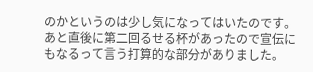のかというのは少し気になってはいたのです。あと直後に第二回るせる杯があったので宣伝にもなるって言う打算的な部分がありました。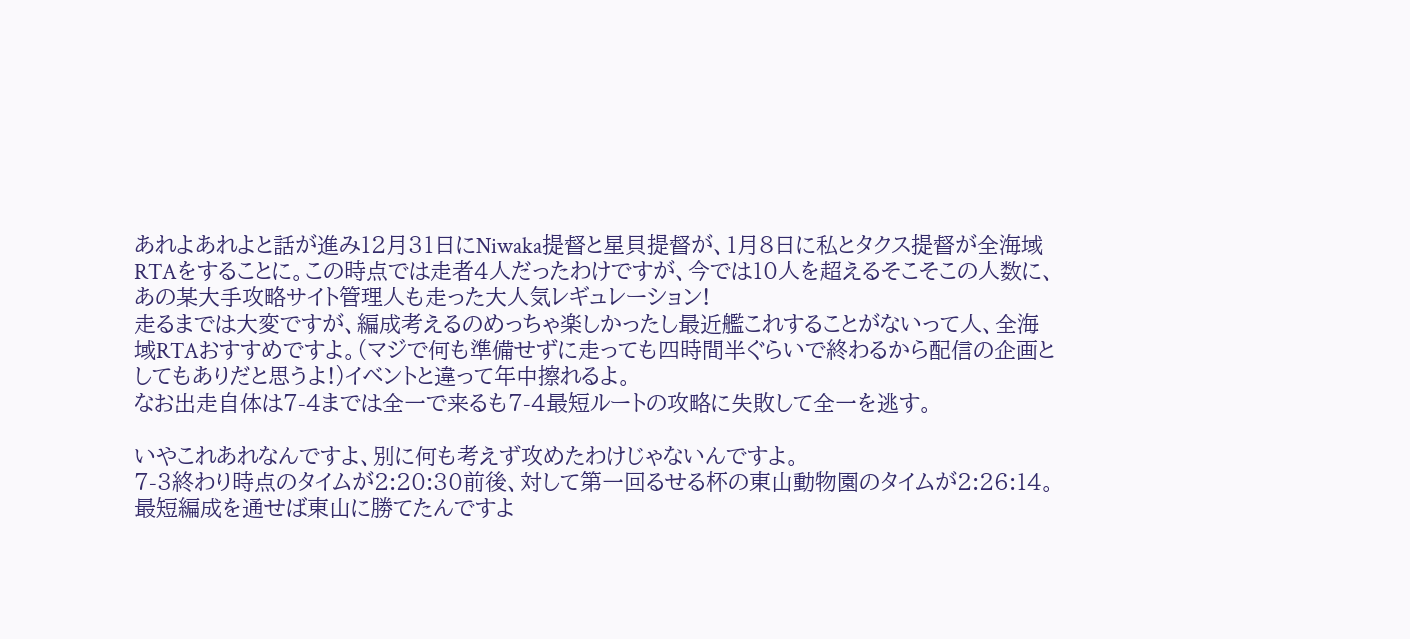あれよあれよと話が進み12月31日にNiwaka提督と星貝提督が、1月8日に私とタクス提督が全海域RTAをすることに。この時点では走者4人だったわけですが、今では10人を超えるそこそこの人数に、あの某大手攻略サイト管理人も走った大人気レギュレーション!
走るまでは大変ですが、編成考えるのめっちゃ楽しかったし最近艦これすることがないって人、全海域RTAおすすめですよ。(マジで何も準備せずに走っても四時間半ぐらいで終わるから配信の企画としてもありだと思うよ!)イベントと違って年中擦れるよ。
なお出走自体は7-4までは全一で来るも7-4最短ルートの攻略に失敗して全一を逃す。

いやこれあれなんですよ、別に何も考えず攻めたわけじゃないんですよ。
7-3終わり時点のタイムが2:20:30前後、対して第一回るせる杯の東山動物園のタイムが2:26:14。最短編成を通せば東山に勝てたんですよ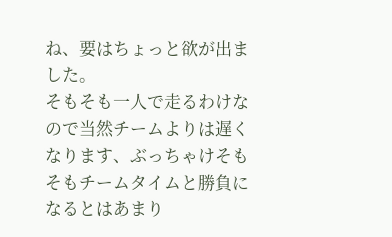ね、要はちょっと欲が出ました。
そもそも一人で走るわけなので当然チームよりは遅くなります、ぶっちゃけそもそもチームタイムと勝負になるとはあまり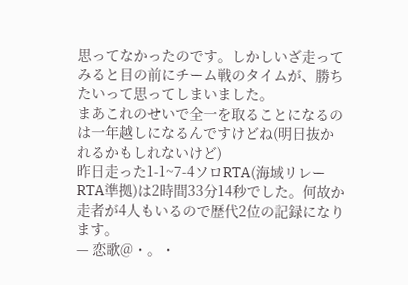思ってなかったのです。しかしいざ走ってみると目の前にチーム戦のタイムが、勝ちたいって思ってしまいました。
まあこれのせいで全一を取ることになるのは一年越しになるんですけどね(明日抜かれるかもしれないけど)
昨日走った1-1~7-4ソロRTA(海域リレーRTA準拠)は2時間33分14秒でした。何故か走者が4人もいるので歴代2位の記録になります。
— 恋歌@・。・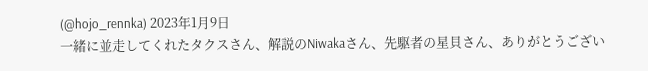(@hojo_rennka) 2023年1月9日
一緒に並走してくれたタクスさん、解説のNiwakaさん、先駆者の星貝さん、ありがとうござい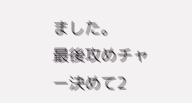ました。
最後攻めチャー決めて2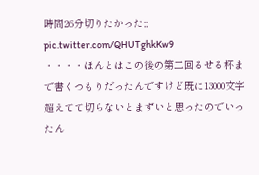時間26分切りたかった;; pic.twitter.com/QHUTghkKw9
・・・・ほんとはこの後の第二回るせる杯まで書くつもりだったんですけど既に13000文字超えてて切らないとまずいと思ったのでいったん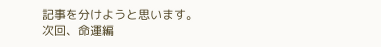記事を分けようと思います。次回、命運編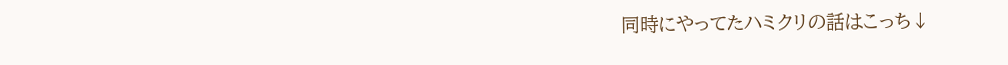同時にやってたハミクリの話はこっち↓